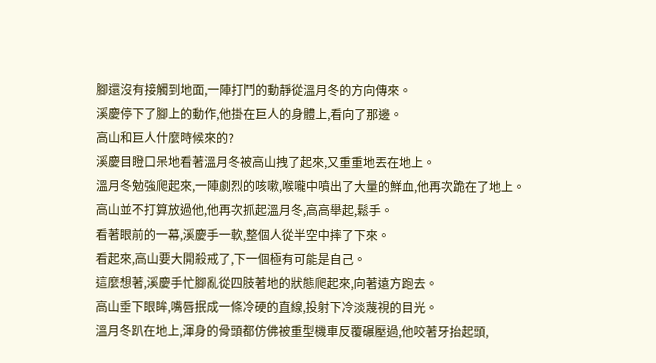腳還沒有接觸到地面,一陣打鬥的動靜從溫月冬的方向傳來。
溪慶停下了腳上的動作,他掛在巨人的身體上,看向了那邊。
高山和巨人什麼時候來的?
溪慶目瞪口呆地看著溫月冬被高山拽了起來,又重重地丟在地上。
溫月冬勉強爬起來,一陣劇烈的咳嗽,喉嚨中噴出了大量的鮮血,他再次跪在了地上。
高山並不打算放過他,他再次抓起溫月冬,高高舉起,鬆手。
看著眼前的一幕,溪慶手一軟,整個人從半空中摔了下來。
看起來,高山要大開殺戒了,下一個極有可能是自己。
這麼想著,溪慶手忙腳亂從四肢著地的狀態爬起來,向著遠方跑去。
高山垂下眼眸,嘴唇抿成一條冷硬的直線,投射下冷淡蔑視的目光。
溫月冬趴在地上,渾身的骨頭都仿佛被重型機車反覆碾壓過,他咬著牙抬起頭,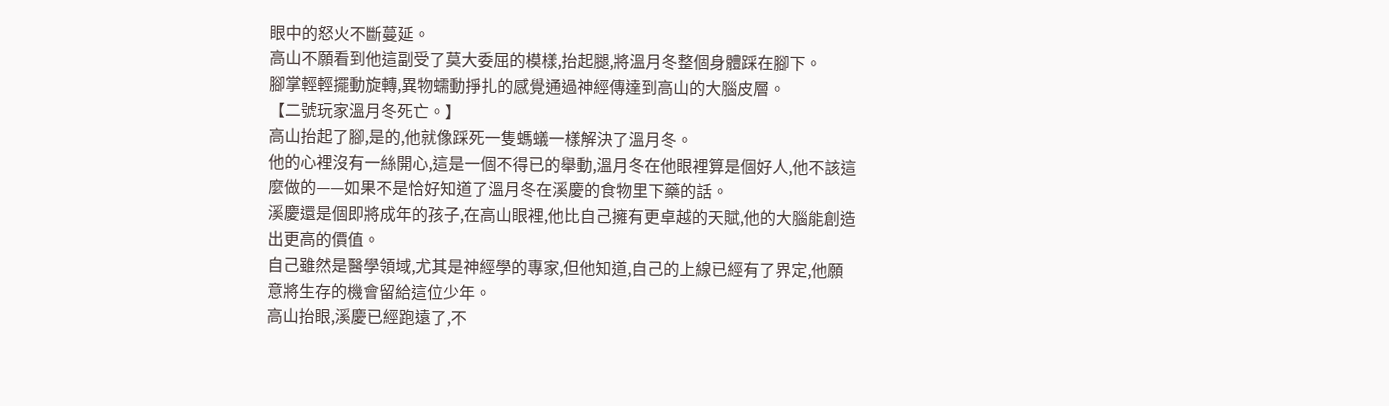眼中的怒火不斷蔓延。
高山不願看到他這副受了莫大委屈的模樣,抬起腿,將溫月冬整個身體踩在腳下。
腳掌輕輕擺動旋轉,異物蠕動掙扎的感覺通過神經傳達到高山的大腦皮層。
【二號玩家溫月冬死亡。】
高山抬起了腳,是的,他就像踩死一隻螞蟻一樣解決了溫月冬。
他的心裡沒有一絲開心,這是一個不得已的舉動,溫月冬在他眼裡算是個好人,他不該這麼做的——如果不是恰好知道了溫月冬在溪慶的食物里下藥的話。
溪慶還是個即將成年的孩子,在高山眼裡,他比自己擁有更卓越的天賦,他的大腦能創造出更高的價值。
自己雖然是醫學領域,尤其是神經學的專家,但他知道,自己的上線已經有了界定,他願意將生存的機會留給這位少年。
高山抬眼,溪慶已經跑遠了,不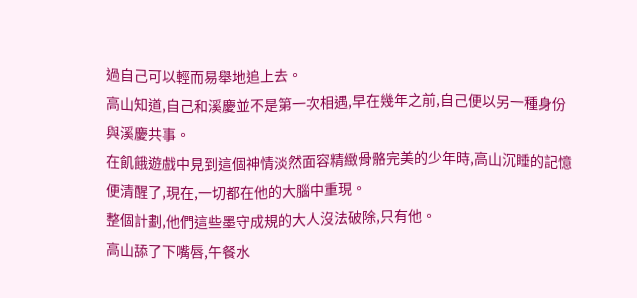過自己可以輕而易舉地追上去。
高山知道,自己和溪慶並不是第一次相遇,早在幾年之前,自己便以另一種身份與溪慶共事。
在飢餓遊戲中見到這個神情淡然面容精緻骨骼完美的少年時,高山沉睡的記憶便清醒了,現在,一切都在他的大腦中重現。
整個計劃,他們這些墨守成規的大人沒法破除,只有他。
高山舔了下嘴唇,午餐水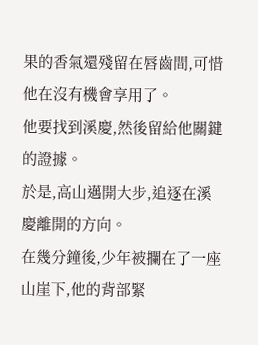果的香氣還殘留在唇齒間,可惜他在沒有機會享用了。
他要找到溪慶,然後留給他關鍵的證據。
於是,高山邁開大步,追逐在溪慶離開的方向。
在幾分鐘後,少年被攔在了一座山崖下,他的背部緊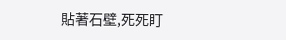貼著石壁,死死盯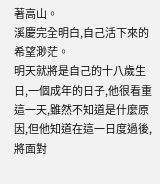著高山。
溪慶完全明白,自己活下來的希望渺茫。
明天就將是自己的十八歲生日,一個成年的日子,他很看重這一天,雖然不知道是什麼原因,但他知道在這一日度過後,將面對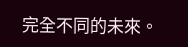完全不同的未來。